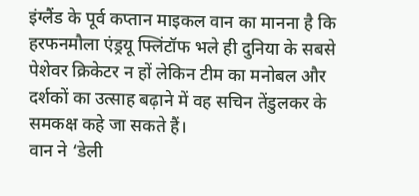इंग्लैंड के पूर्व कप्तान माइकल वान का मानना है कि हरफनमौला एंड्रयू फ्लिंटॉफ भले ही दुनिया के सबसे पेशेवर क्रिकेटर न हों लेकिन टीम का मनोबल और दर्शकों का उत्साह बढ़ाने में वह सचिन तेंडुलकर के समकक्ष कहे जा सकते हैं।
वान ने ‘डेली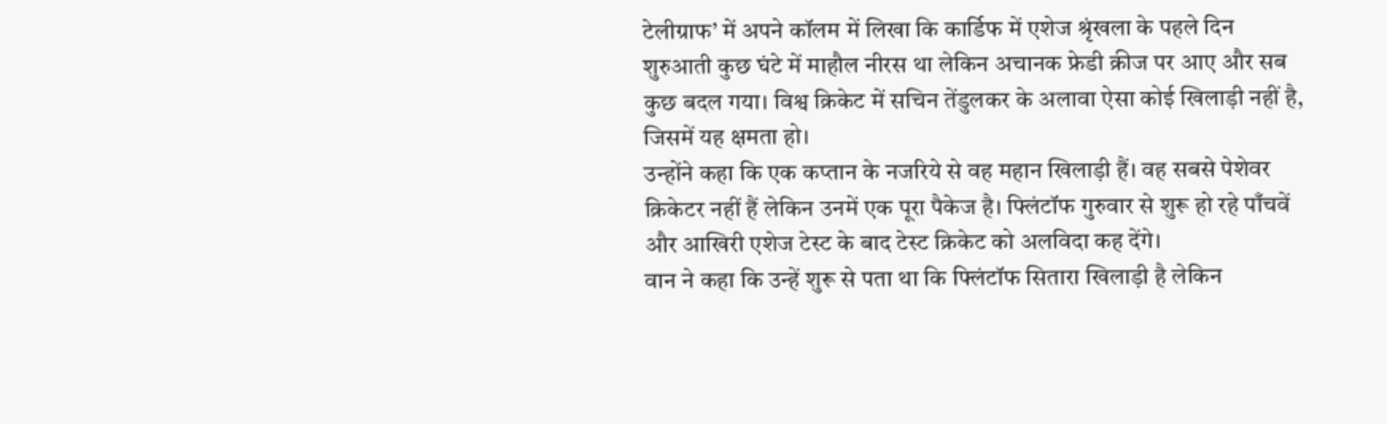टेलीग्राफ’ में अपने कॉलम में लिखा कि कार्डिफ में एशेज श्रृंखला के पहले दिन शुरुआती कुछ घंटे में माहौल नीरस था लेकिन अचानक फ्रेडी क्रीज पर आए और सब कुछ बदल गया। विश्व क्रिकेट में सचिन तेंडुलकर के अलावा ऐसा कोई खिलाड़ी नहीं है, जिसमें यह क्षमता हो।
उन्होंने कहा कि एक कप्तान के नजरिये से वह महान खिलाड़ी हैं। वह सबसे पेशेवर क्रिकेटर नहीं हैं लेकिन उनमें एक पूरा पैकेज है। फ्लिंटॉफ गुरुवार से शुरू हो रहे पाँचवें और आखिरी एशेज टेस्ट के बाद टेस्ट क्रिकेट को अलविदा कह देंगे।
वान ने कहा कि उन्हें शुरू से पता था कि फ्लिंटॉफ सितारा खिलाड़ी है लेकिन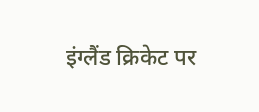इंग्लैंड क्रिकेट पर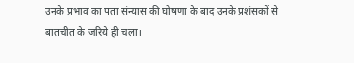उनके प्रभाव का पता संन्यास की घोषणा के बाद उनके प्रशंसकों से बातचीत के जरिये ही चला।